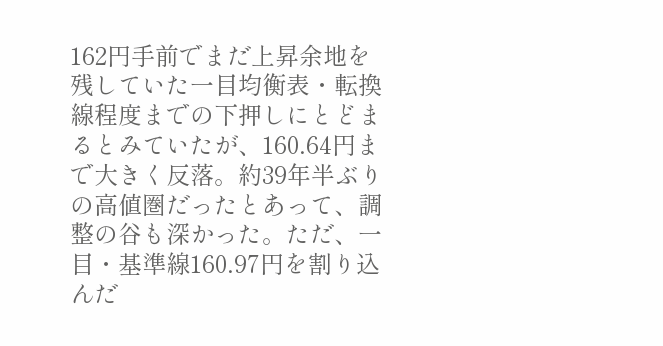162円手前でまだ上昇余地を残していた一目均衡表・転換線程度までの下押しにとどまるとみていたが、160.64円まで大きく反落。約39年半ぶりの高値圏だったとあって、調整の谷も深かった。ただ、一目・基準線160.97円を割り込んだ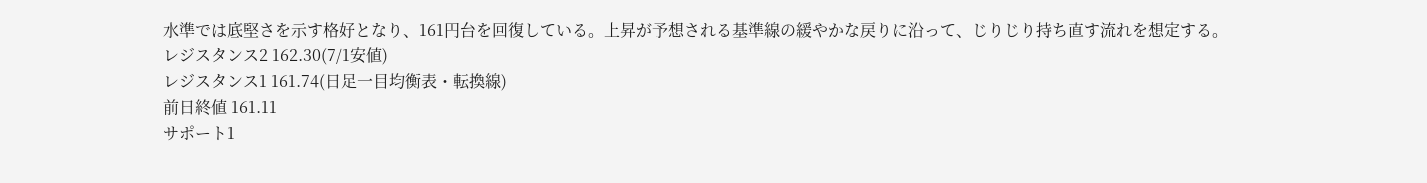水準では底堅さを示す格好となり、161円台を回復している。上昇が予想される基準線の緩やかな戻りに沿って、じりじり持ち直す流れを想定する。
レジスタンス2 162.30(7/1安値)
レジスタンス1 161.74(日足一目均衡表・転換線)
前日終値 161.11
サポート1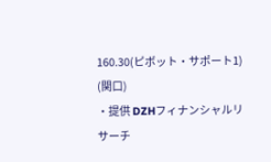160.30(ピボット・サポート1)
(関口)
・提供 DZHフィナンシャルリサーチ